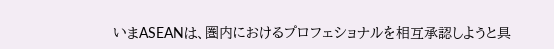いまASEANは、圏内におけるプロフェショナルを相互承認しようと具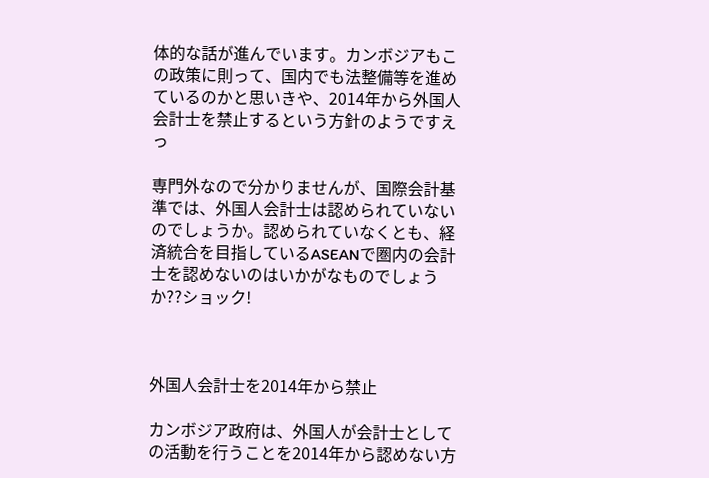体的な話が進んでいます。カンボジアもこの政策に則って、国内でも法整備等を進めているのかと思いきや、2014年から外国人会計士を禁止するという方針のようですえっ

専門外なので分かりませんが、国際会計基準では、外国人会計士は認められていないのでしょうか。認められていなくとも、経済統合を目指しているASEANで圏内の会計士を認めないのはいかがなものでしょうか??ショック!



外国人会計士を2014年から禁止

カンボジア政府は、外国人が会計士としての活動を行うことを2014年から認めない方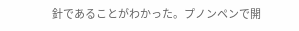針であることがわかった。プノンペンで開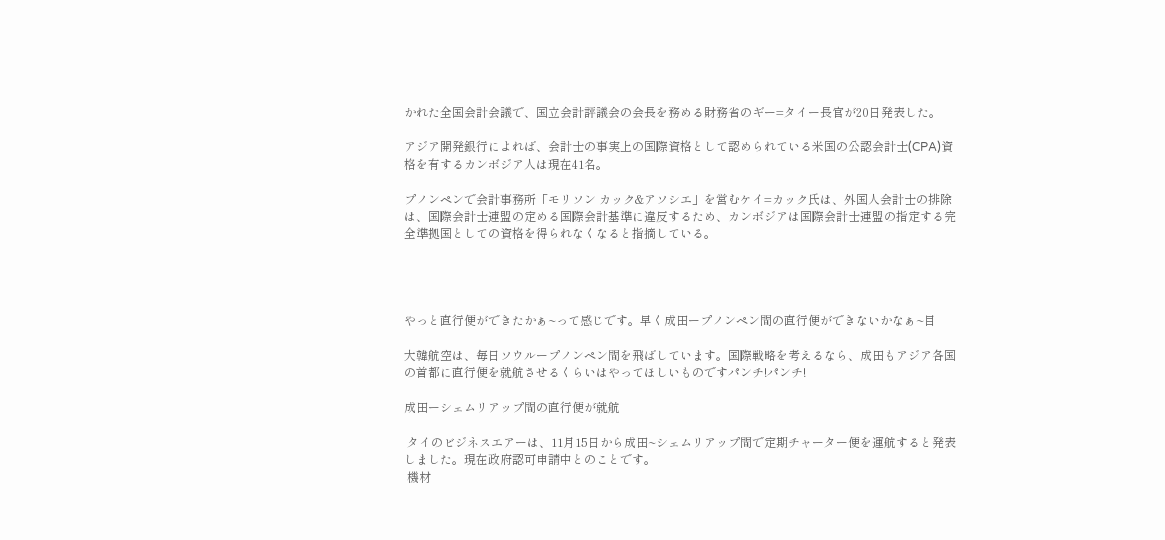かれた全国会計会議で、国立会計評議会の会長を務める財務省のギー=タイー長官が20日発表した。

アジア開発銀行によれば、会計士の事実上の国際資格として認められている米国の公認会計士(CPA)資格を有するカンボジア人は現在41名。

プノンペンで会計事務所「モリソン カック&アソシエ」を営むケイ=カック氏は、外国人会計士の排除は、国際会計士連盟の定める国際会計基準に違反するため、カンボジアは国際会計士連盟の指定する完全準拠国としての資格を得られなくなると指摘している。




やっと直行便ができたかぁ~って感じです。早く成田ープノンペン間の直行便ができないかなぁ~目

大韓航空は、毎日ソウループノンペン間を飛ばしています。国際戦略を考えるなら、成田もアジア各国の首都に直行便を就航させるくらいはやってほしいものですパンチ!パンチ!

成田ーシェムリアップ間の直行便が就航

 タイのビジネスエアーは、11月15日から成田~シェムリアップ間で定期チャーター便を運航すると発表しました。現在政府認可申請中とのことです。
 機材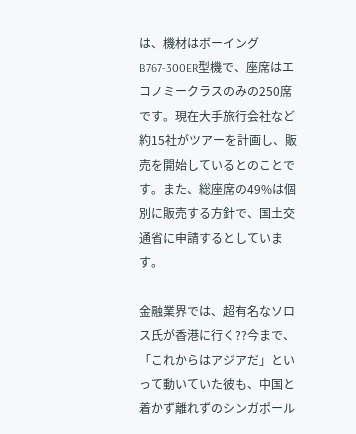は、機材はボーイングB767-300ER型機で、座席はエコノミークラスのみの250席です。現在大手旅行会社など約15社がツアーを計画し、販売を開始しているとのことです。また、総座席の49%は個別に販売する方針で、国土交通省に申請するとしています。

金融業界では、超有名なソロス氏が香港に行く??今まで、「これからはアジアだ」といって動いていた彼も、中国と着かず離れずのシンガポール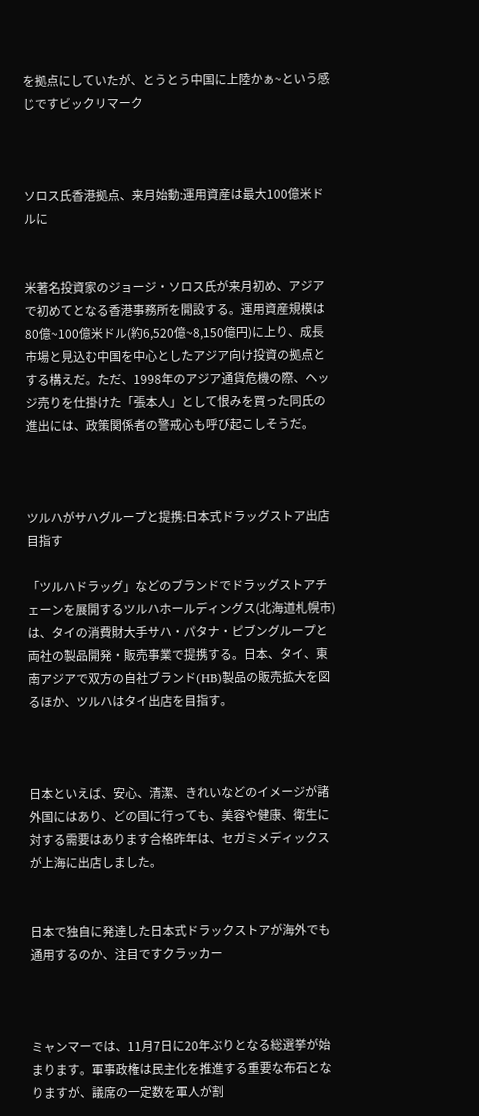を拠点にしていたが、とうとう中国に上陸かぁ~という感じですビックリマーク



ソロス氏香港拠点、来月始動:運用資産は最大100億米ドルに


米著名投資家のジョージ・ソロス氏が来月初め、アジアで初めてとなる香港事務所を開設する。運用資産規模は80億~100億米ドル(約6,520億~8,150億円)に上り、成長市場と見込む中国を中心としたアジア向け投資の拠点とする構えだ。ただ、1998年のアジア通貨危機の際、ヘッジ売りを仕掛けた「張本人」として恨みを買った同氏の進出には、政策関係者の警戒心も呼び起こしそうだ。



ツルハがサハグループと提携:日本式ドラッグストア出店目指す

「ツルハドラッグ」などのブランドでドラッグストアチェーンを展開するツルハホールディングス(北海道札幌市)は、タイの消費財大手サハ・パタナ・ピブングループと両社の製品開発・販売事業で提携する。日本、タイ、東南アジアで双方の自社ブランド(HB)製品の販売拡大を図るほか、ツルハはタイ出店を目指す。



日本といえば、安心、清潔、きれいなどのイメージが諸外国にはあり、どの国に行っても、美容や健康、衛生に対する需要はあります合格昨年は、セガミメディックスが上海に出店しました。


日本で独自に発達した日本式ドラックストアが海外でも通用するのか、注目ですクラッカー



ミャンマーでは、11月7日に20年ぶりとなる総選挙が始まります。軍事政権は民主化を推進する重要な布石となりますが、議席の一定数を軍人が割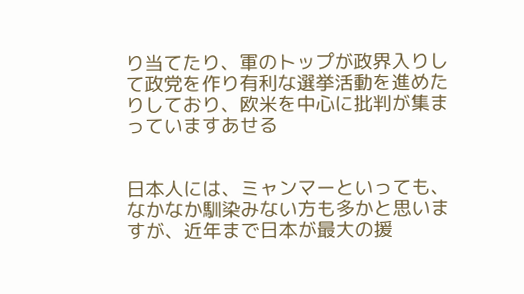り当てたり、軍のトップが政界入りして政党を作り有利な選挙活動を進めたりしており、欧米を中心に批判が集まっていますあせる


日本人には、ミャンマーといっても、なかなか馴染みない方も多かと思いますが、近年まで日本が最大の援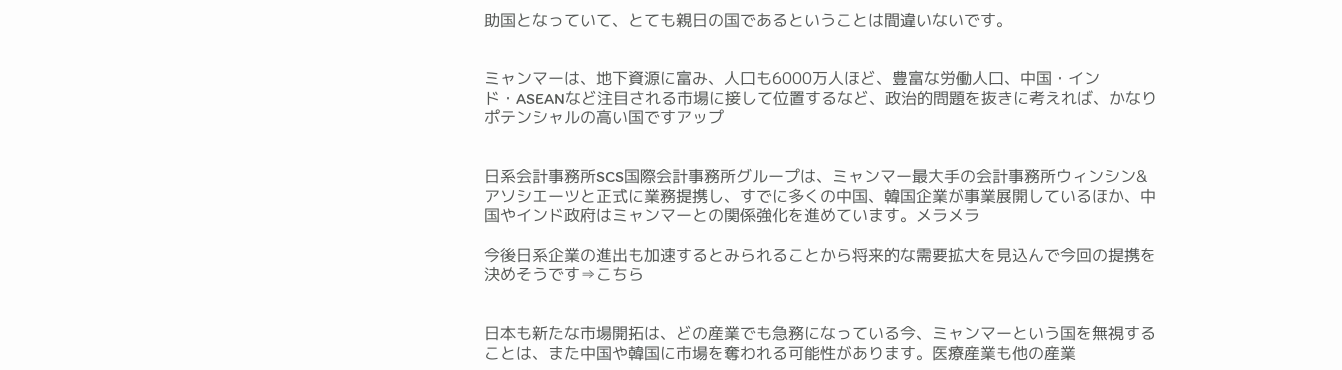助国となっていて、とても親日の国であるということは間違いないです。


ミャンマーは、地下資源に富み、人口も6000万人ほど、豊富な労働人口、中国・インド・ASEANなど注目される市場に接して位置するなど、政治的問題を抜きに考えれば、かなりポテンシャルの高い国ですアップ


日系会計事務所SCS国際会計事務所グループは、ミャンマー最大手の会計事務所ウィンシン&アソシエーツと正式に業務提携し、すでに多くの中国、韓国企業が事業展開しているほか、中国やインド政府はミャンマーとの関係強化を進めています。メラメラ

今後日系企業の進出も加速するとみられることから将来的な需要拡大を見込んで今回の提携を決めそうです⇒こちら


日本も新たな市場開拓は、どの産業でも急務になっている今、ミャンマーという国を無視することは、また中国や韓国に市場を奪われる可能性があります。医療産業も他の産業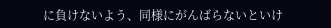に負けないよう、同様にがんばらないといけ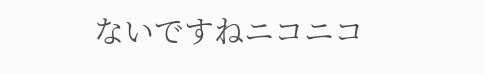ないですねニコニコ